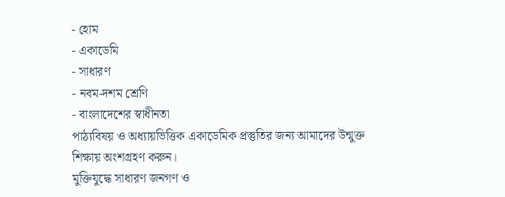- হোম
- একাডেমি
- সাধারণ
- নবম-দশম শ্রেণি
- বাংলাদেশের স্বাধীনতা
পাঠ্যবিষয় ও অধ্যায়ভিত্তিক একাডেমিক প্রস্তুতির জন্য আমাদের উন্মুক্ত শিক্ষায় অংশগ্রহণ করুন।
মুক্তিযুদ্ধে সাধারণ জনগণ ও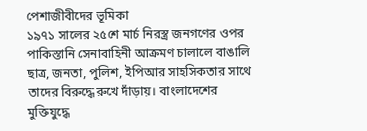পেশাজীবীদের ভূমিকা
১৯৭১ সালের ২৫শে মার্চ নিরস্ত্র জনগণের ওপর পাকিস্তানি সেনাবাহিনী আক্রমণ চালালে বাঙালি ছাত্র, জনতা, পুলিশ, ইপিআর সাহসিকতার সাথে তাদের বিরুদ্ধে রুখে দাঁড়ায়। বাংলাদেশের মুক্তিযুদ্ধে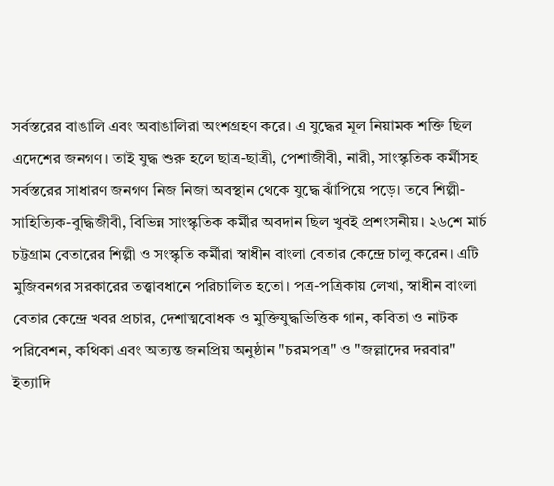সর্বস্তরের বাঙালি এবং অবাঙালিরা অংশগ্রহণ করে। এ যুদ্ধের মূল নিয়ামক শক্তি ছিল এদেশের জনগণ। তাই যুদ্ধ শুরু হলে ছাত্র-ছাত্রী, পেশাজীবী, নারী, সাংস্কৃতিক কর্মীসহ সর্বস্তরের সাধারণ জনগণ নিজ নিজা অবস্থান থেকে যুদ্ধে ঝাঁপিয়ে পড়ে। তবে শিল্পী-সাহিত্যিক-বুদ্ধিজীবী, বিভিন্ন সাংস্কৃতিক কর্মীর অবদান ছিল খুবই প্রশংসনীয়। ২৬শে মার্চ চট্টগ্রাম বেতারের শিল্পী ও সংস্কৃতি কর্মীরা স্বাধীন বাংলা বেতার কেন্দ্রে চালু করেন। এটি মুজিবনগর সরকারের তত্ত্বাবধানে পরিচালিত হতো। পত্র-পত্রিকায় লেখা, স্বাধীন বাংলা বেতার কেন্দ্রে খবর প্রচার, দেশাত্মবোধক ও মুক্তিযুদ্ধভিত্তিক গান, কবিতা ও নাটক পরিবেশন, কথিকা এবং অত্যন্ত জনপ্রিয় অনুষ্ঠান "চরমপত্র" ও "জল্লাদের দরবার" ইত্যাদি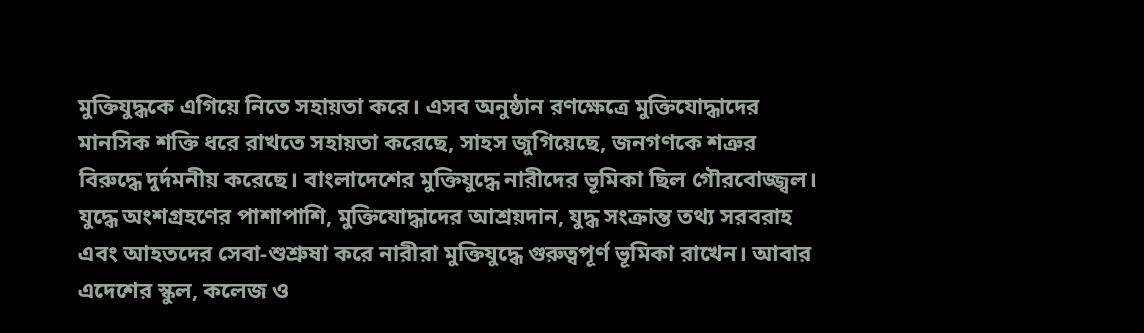মুক্তিযুদ্ধকে এগিয়ে নিতে সহায়তা করে। এসব অনুষ্ঠান রণক্ষেত্রে মুক্তিযোদ্ধাদের মানসিক শক্তি ধরে রাখতে সহায়তা করেছে, সাহস জুগিয়েছে, জনগণকে শত্রুর বিরুদ্ধে দুর্দমনীয় করেছে। বাংলাদেশের মুক্তিযুদ্ধে নারীদের ভূমিকা ছিল গৌরবোজ্জ্বল। যুদ্ধে অংশগ্রহণের পাশাপাশি, মুক্তিযোদ্ধাদের আশ্রয়দান, যুদ্ধ সংক্রান্ত তথ্য সরবরাহ এবং আহতদের সেবা-শুশ্রুষা করে নারীরা মুক্তিযুদ্ধে গুরুত্বপূর্ণ ভূমিকা রাখেন। আবার এদেশের স্কুল, কলেজ ও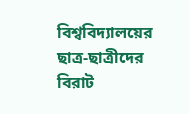বিশ্ববিদ্যালয়ের ছাত্র-ছাত্রীদের বিরাট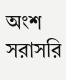অংশ সরাসরি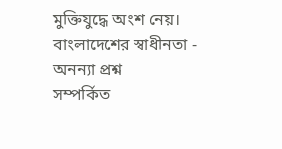মুক্তিযুদ্ধে অংশ নেয়।
বাংলাদেশের স্বাধীনতা - অনন্যা প্রশ্ন
সম্পর্কিত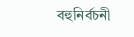বহুনির্বচনী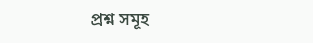প্রশ্ন সমূহ